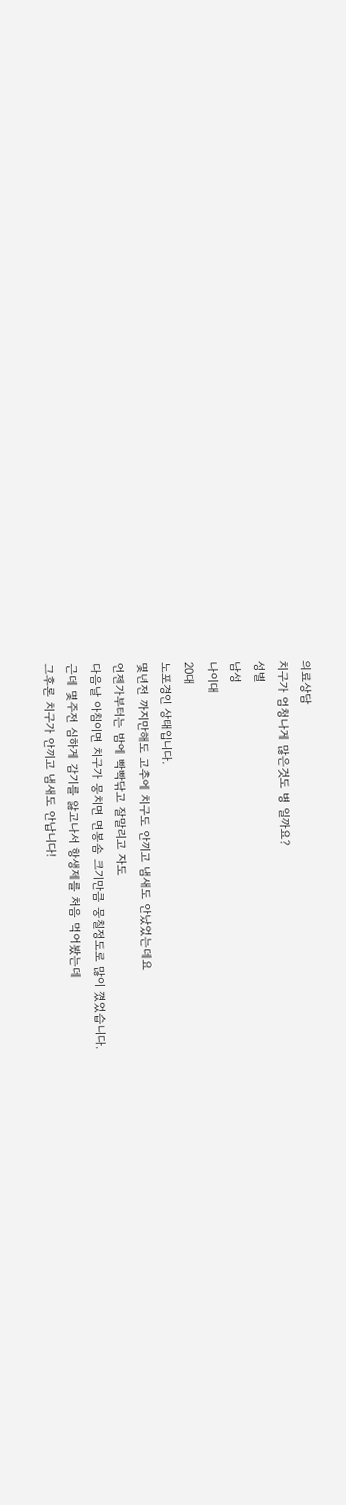의료상담
치구가 엄청나게 많은것도 병 일까요?
성별
남성
나이대
20대
노포경인 상태입니다.
몇년전 까지만해도 고추에 치구도 안끼고 냄새도 안났었는데요
언젠가부터는 밤에 빡빡닦고 잘말리고 자도
다음날 아침이면 치구가 뭉치면 면봉솜 크기만큼 뭉칠정도로 많이 꼈었습니다.
근데 몇주전 심하게 감기를 앓고나서 항생제를 처음 먹어봤는데
그후론 치구가 안끼고 냄새도 안납니다!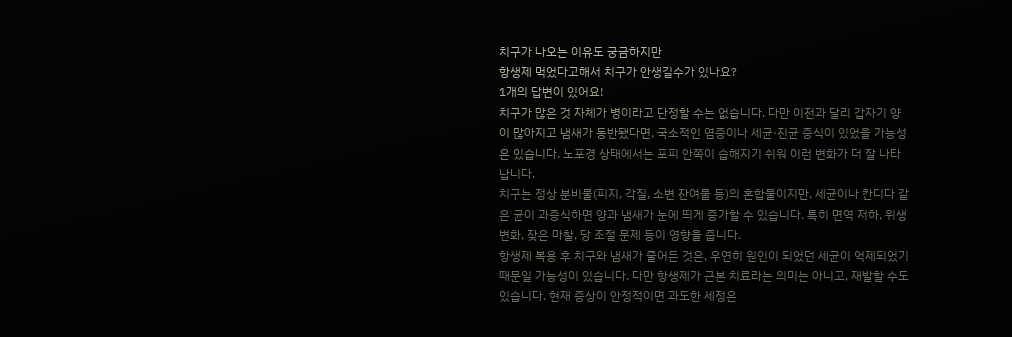치구가 나오는 이유도 궁금하지만
항생제 먹었다고해서 치구가 안생길수가 있나요?
1개의 답변이 있어요!
치구가 많은 것 자체가 병이라고 단정할 수는 없습니다. 다만 이전과 달리 갑자기 양이 많아지고 냄새가 동반됐다면, 국소적인 염증이나 세균·진균 증식이 있었을 가능성은 있습니다. 노포경 상태에서는 포피 안쪽이 습해지기 쉬워 이런 변화가 더 잘 나타납니다.
치구는 정상 분비물(피지, 각질, 소변 잔여물 등)의 혼합물이지만, 세균이나 칸디다 같은 균이 과증식하면 양과 냄새가 눈에 띄게 증가할 수 있습니다. 특히 면역 저하, 위생 변화, 잦은 마찰, 당 조절 문제 등이 영향을 줍니다.
항생제 복용 후 치구와 냄새가 줄어든 것은, 우연히 원인이 되었던 세균이 억제되었기 때문일 가능성이 있습니다. 다만 항생제가 근본 치료라는 의미는 아니고, 재발할 수도 있습니다. 현재 증상이 안정적이면 과도한 세정은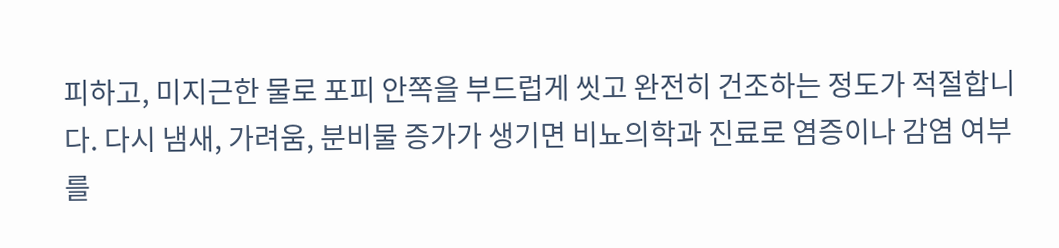피하고, 미지근한 물로 포피 안쪽을 부드럽게 씻고 완전히 건조하는 정도가 적절합니다. 다시 냄새, 가려움, 분비물 증가가 생기면 비뇨의학과 진료로 염증이나 감염 여부를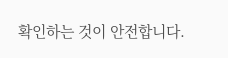확인하는 것이 안전합니다.